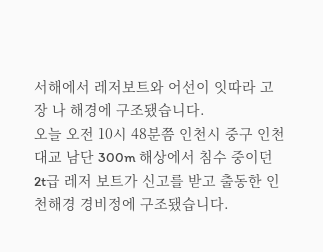서해에서 레저보트와 어선이 잇따라 고장 나 해경에 구조됐습니다.
오늘 오전 10시 48분쯤 인천시 중구 인천대교 남단 300m 해상에서 침수 중이던 2t급 레저 보트가 신고를 받고 출동한 인천해경 경비정에 구조됐습니다.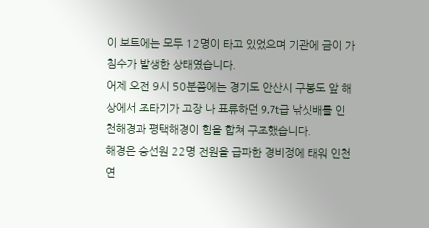이 보트에는 모두 12명이 타고 있었으며 기관에 금이 가 침수가 발생한 상태였습니다.
어제 오전 9시 50분쯤에는 경기도 안산시 구봉도 앞 해상에서 조타기가 고장 나 표류하던 9.7t급 낚싯배를 인천해경과 평택해경이 힘을 합쳐 구조했습니다.
해경은 승선원 22명 전원을 급파한 경비정에 태워 인천 연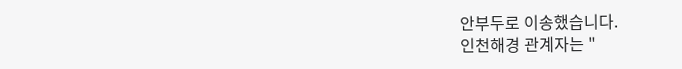안부두로 이송했습니다.
인천해경 관계자는 "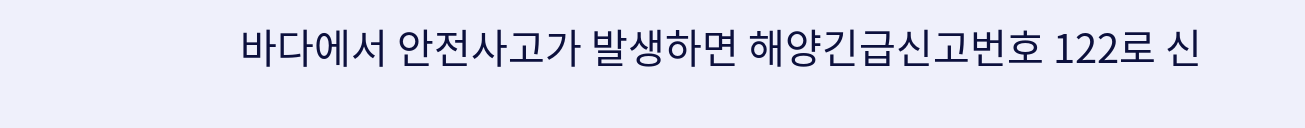바다에서 안전사고가 발생하면 해양긴급신고번호 122로 신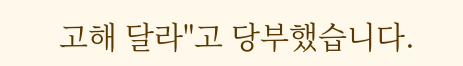고해 달라"고 당부했습니다.